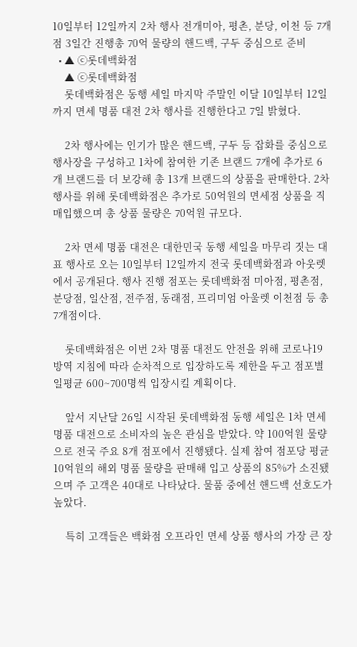10일부터 12일까지 2차 행사 전개미아, 평촌, 분당, 이천 등 7개 점 3일간 진행총 70억 물량의 핸드백, 구두 중심으로 준비
  • ▲ ⓒ롯데백화점
    ▲ ⓒ롯데백화점
    롯데백화점은 동행 세일 마지막 주말인 이달 10일부터 12일까지 면세 명품 대전 2차 행사를 진행한다고 7일 밝혔다.

    2차 행사에는 인기가 많은 핸드백, 구두 등 잡화를 중심으로 행사장을 구성하고 1차에 참여한 기존 브랜드 7개에 추가로 6개 브랜드를 더 보강해 총 13개 브랜드의 상품을 판매한다. 2차 행사를 위해 롯데백화점은 추가로 50억원의 면세점 상품을 직매입했으며 총 상품 물량은 70억원 규모다.

    2차 면세 명품 대전은 대한민국 동행 세일을 마무리 짓는 대표 행사로 오는 10일부터 12일까지 전국 롯데백화점과 아웃렛에서 공개된다. 행사 진행 점포는 롯데백화점 미아점, 평촌점, 분당점, 일산점, 전주점, 동래점, 프리미엄 아울렛 이천점 등 총 7개점이다.

    롯데백화점은 이번 2차 명품 대전도 안전을 위해 코로나19 방역 지침에 따라 순차적으로 입장하도록 제한을 두고 점포별 일평균 600~700명씩 입장시킬 계획이다.

    앞서 지난달 26일 시작된 롯데백화점 동행 세일은 1차 면세 명품 대전으로 소비자의 높은 관심을 받았다. 약 100억원 물량으로 전국 주요 8개 점포에서 진행됐다. 실제 참여 점포당 평균 10억원의 해외 명품 물량을 판매해 입고 상품의 85%가 소진됐으며 주 고객은 40대로 나타났다. 물품 중에선 핸드백 선호도가 높았다.

    특히 고객들은 백화점 오프라인 면세 상품 행사의 가장 큰 장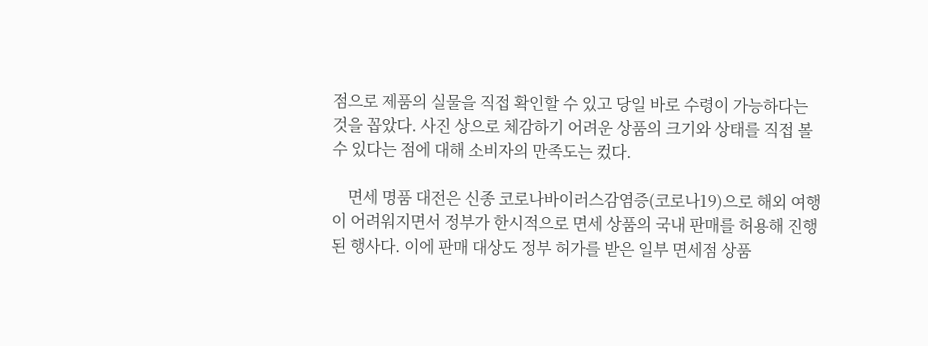점으로 제품의 실물을 직접 확인할 수 있고 당일 바로 수령이 가능하다는 것을 꼽았다. 사진 상으로 체감하기 어려운 상품의 크기와 상태를 직접 볼 수 있다는 점에 대해 소비자의 만족도는 컸다.

    면세 명품 대전은 신종 코로나바이러스감염증(코로나19)으로 해외 여행이 어려워지면서 정부가 한시적으로 면세 상품의 국내 판매를 허용해 진행된 행사다. 이에 판매 대상도 정부 허가를 받은 일부 면세점 상품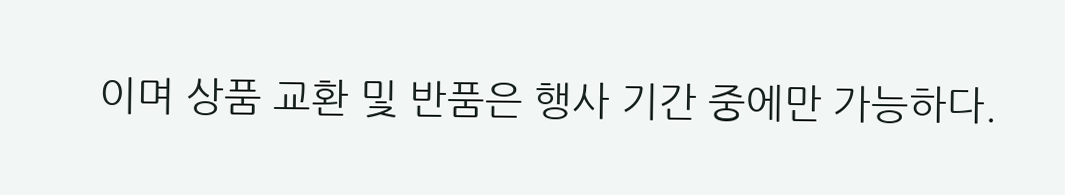이며 상품 교환 및 반품은 행사 기간 중에만 가능하다.